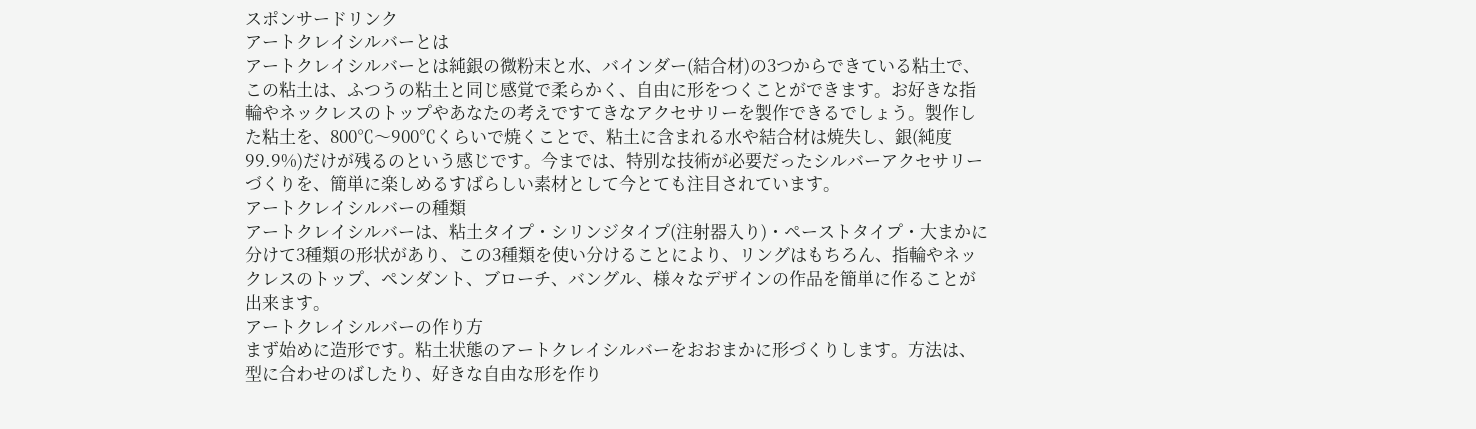スポンサードリンク
アートクレイシルバーとは
アートクレイシルバーとは純銀の微粉末と水、バインダー(結合材)の3つからできている粘土で、この粘土は、ふつうの粘土と同じ感覚で柔らかく、自由に形をつくことができます。お好きな指輪やネックレスのトップやあなたの考えですてきなアクセサリーを製作できるでしょう。製作した粘土を、800℃〜900℃くらいで焼くことで、粘土に含まれる水や結合材は焼失し、銀(純度99.9%)だけが残るのという感じです。今までは、特別な技術が必要だったシルバーアクセサリーづくりを、簡単に楽しめるすばらしい素材として今とても注目されています。
アートクレイシルバーの種類
アートクレイシルバーは、粘土タイプ・シリンジタイプ(注射器入り)・ペーストタイプ・大まかに分けて3種類の形状があり、この3種類を使い分けることにより、リングはもちろん、指輪やネックレスのトップ、ペンダント、ブローチ、バングル、様々なデザインの作品を簡単に作ることが出来ます。
アートクレイシルバーの作り方
まず始めに造形です。粘土状態のアートクレイシルバーをおおまかに形づくりします。方法は、型に合わせのばしたり、好きな自由な形を作り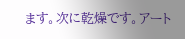ます。次に乾燥です。アート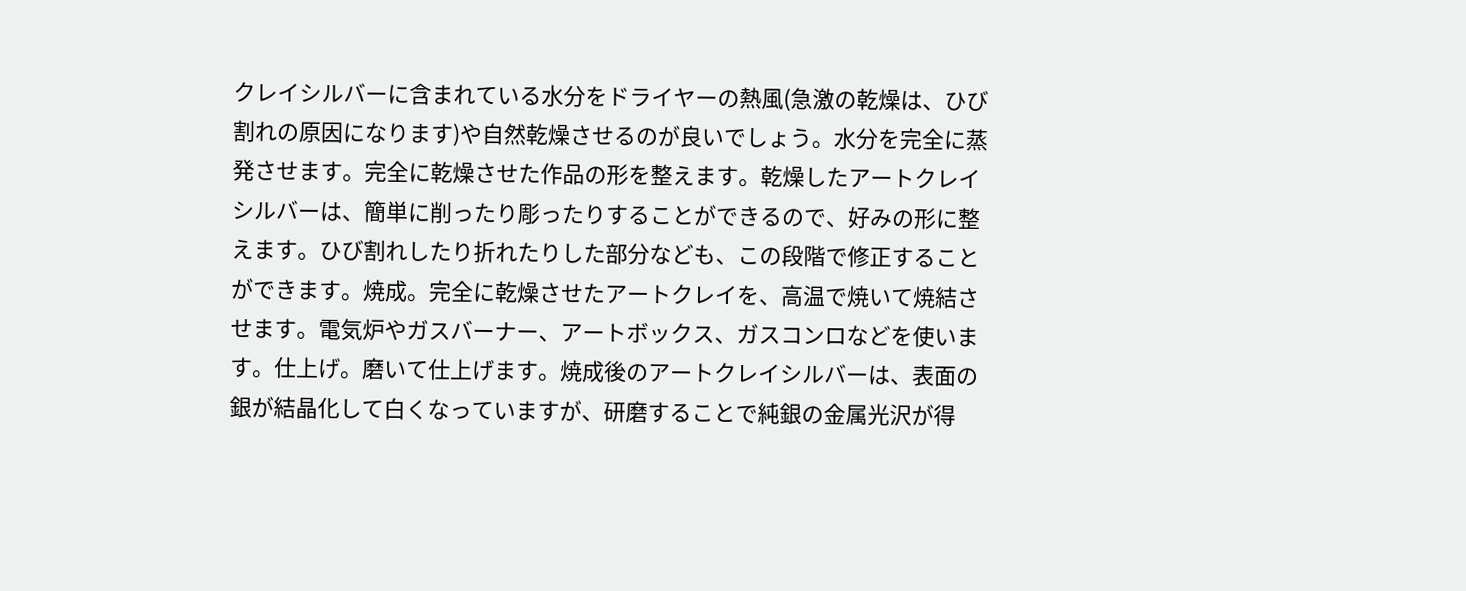クレイシルバーに含まれている水分をドライヤーの熱風(急激の乾燥は、ひび割れの原因になります)や自然乾燥させるのが良いでしょう。水分を完全に蒸発させます。完全に乾燥させた作品の形を整えます。乾燥したアートクレイシルバーは、簡単に削ったり彫ったりすることができるので、好みの形に整えます。ひび割れしたり折れたりした部分なども、この段階で修正することができます。焼成。完全に乾燥させたアートクレイを、高温で焼いて焼結させます。電気炉やガスバーナー、アートボックス、ガスコンロなどを使います。仕上げ。磨いて仕上げます。焼成後のアートクレイシルバーは、表面の銀が結晶化して白くなっていますが、研磨することで純銀の金属光沢が得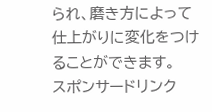られ、磨き方によって仕上がりに変化をつけることができます。
スポンサードリンク